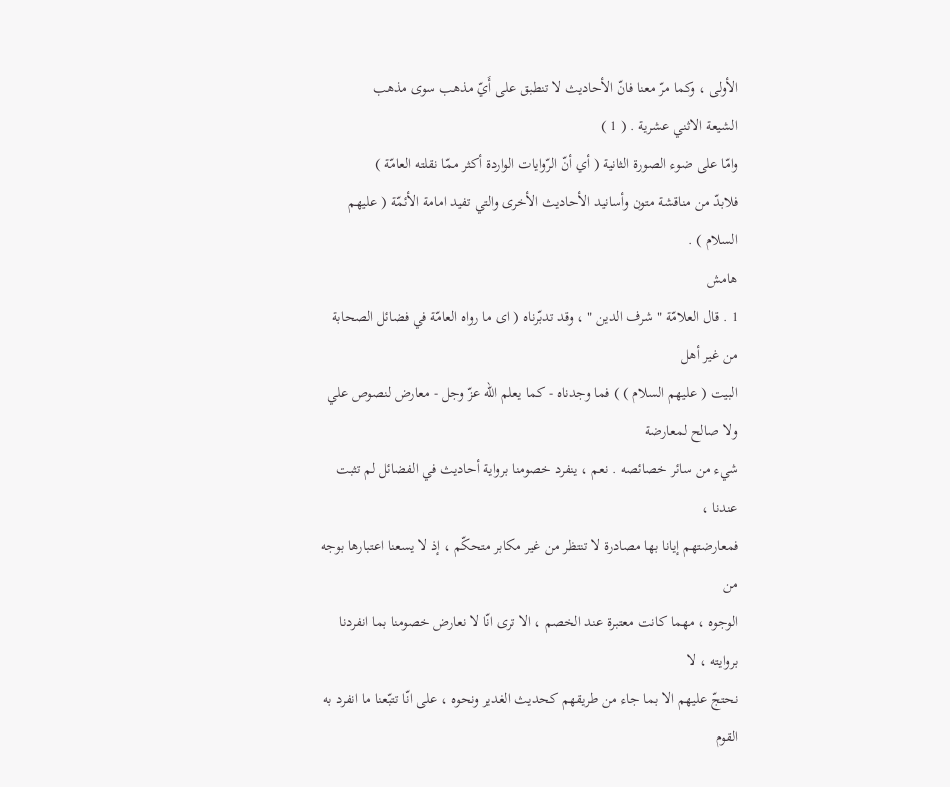الأولى ، وكما مرّ معنا فانّ الأحاديث لا تنطبق على أَيّ مذهب سوى مذهب
الشيعة الاثني عشرية . ( 1 )
وامّا على ضوء الصورة الثانية ( أي أنّ الرّوايات الواردة أكثر ممّا نقلته العامّة )
فلابدّ من مناقشة متون وأسانيد الأحاديث الأخرى والتي تفيد امامة الأئمّة ( عليهم السلام ) .
هامش
1 . قال العلامّة " شرف الدين " ، وقد تدبّرناه ( اى ما رواه العامّة في فضائل الصحابة من غير أهل
البيت ( عليهم السلام ) ) فما وجدناه - كما يعلم الله عزّ وجل - معارض لنصوص علي ولا صالح لمعارضة
شيء من سائر خصائصه . نعم ، ينفرد خصومنا برواية أحاديث في الفضائل لم تثبت عندنا ،
فمعارضتهم إيانا بها مصادرة لا تنتظر من غير مكابر متحكّم ، إذ لا يسعنا اعتبارها بوجه من
الوجوه ، مهما كانت معتبرة عند الخصم ، الا ترى انّا لا نعارض خصومنا بما انفردنا بروايته ، لا
نحتجّ عليهم الا بما جاء من طريقهم كحديث الغدير ونحوه ، على انّا تتبّعنا ما انفرد به القوم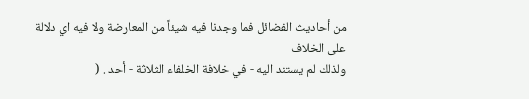من أحاديث الفضائل فما وجدنا فيه شيئاً من المعارضة ولا فيه اي دلالة على الخلاف
ولذلك لم يستند اليه - في خلافة الخلفاء الثلاثة - أحد . (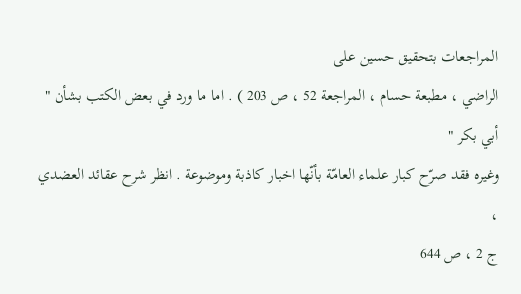المراجعات بتحقيق حسين على
الراضي ، مطبعة حسام ، المراجعة 52 ، ص 203 ) . اما ما ورد في بعض الكتب بشأن " أبي بكر "
وغيره فقد صرّح كبار علماء العامّة بأنّها اخبار كاذبة وموضوعة . انظر شرح عقائد العضدي ،
ج 2 ، ص 644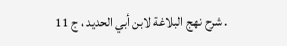. شرح نهج البلاغة لابن أبي الحديد ، ج 11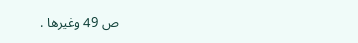ص 49 وغيرها .